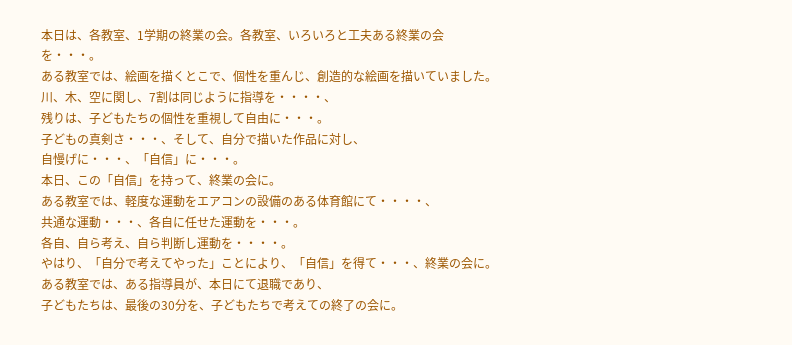本日は、各教室、1学期の終業の会。各教室、いろいろと工夫ある終業の会を・・・。
ある教室では、絵画を描くとこで、個性を重んじ、創造的な絵画を描いていました。
川、木、空に関し、7割は同じように指導を・・・・、
残りは、子どもたちの個性を重視して自由に・・・。
子どもの真剣さ・・・、そして、自分で描いた作品に対し、
自慢げに・・・、「自信」に・・・。
本日、この「自信」を持って、終業の会に。
ある教室では、軽度な運動をエアコンの設備のある体育館にて・・・・、
共通な運動・・・、各自に任せた運動を・・・。
各自、自ら考え、自ら判断し運動を・・・・。
やはり、「自分で考えてやった」ことにより、「自信」を得て・・・、終業の会に。
ある教室では、ある指導員が、本日にて退職であり、
子どもたちは、最後の30分を、子どもたちで考えての終了の会に。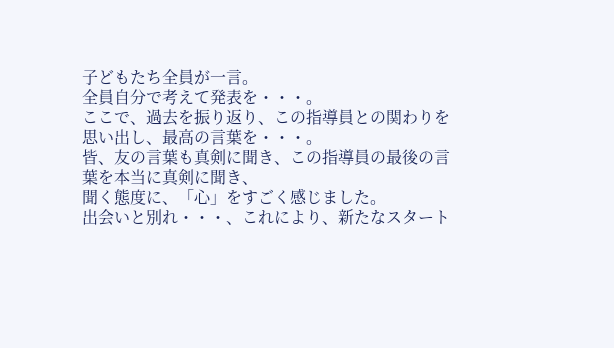子どもたち全員が一言。
全員自分で考えて発表を・・・。
ここで、過去を振り返り、この指導員との関わりを思い出し、最高の言葉を・・・。
皆、友の言葉も真剣に聞き、この指導員の最後の言葉を本当に真剣に聞き、
聞く態度に、「心」をすごく感じました。
出会いと別れ・・・、これにより、新たなスタート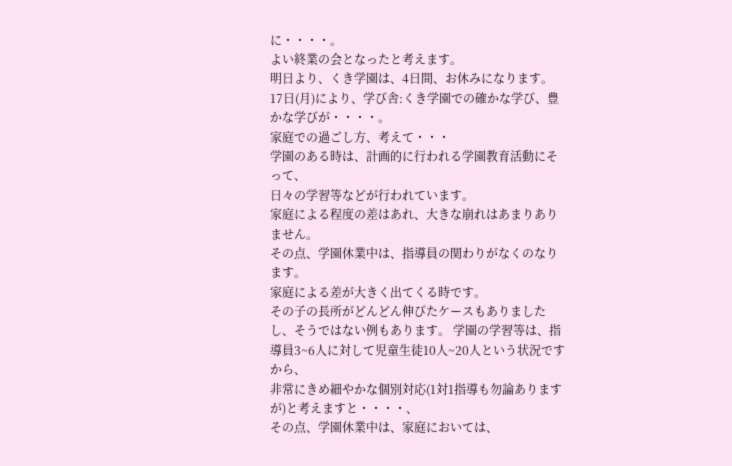に・・・・。
よい終業の会となったと考えます。
明日より、くき学園は、4日間、お休みになります。17日(月)により、学び舎:くき学園での確かな学び、豊かな学びが・・・・。
家庭での過ごし方、考えて・・・
学園のある時は、計画的に行われる学園教育活動にそって、
日々の学習等などが行われています。
家庭による程度の差はあれ、大きな崩れはあまりありません。
その点、学園休業中は、指導員の関わりがなくのなります。
家庭による差が大きく出てくる時です。
その子の長所がどんどん伸びたケースもありましたし、そうではない例もあります。 学園の学習等は、指導員3~6人に対して児童生徒10人~20人という状況ですから、
非常にきめ細やかな個別対応(1対1指導も勿論ありますが)と考えますと・・・・、
その点、学園休業中は、家庭においては、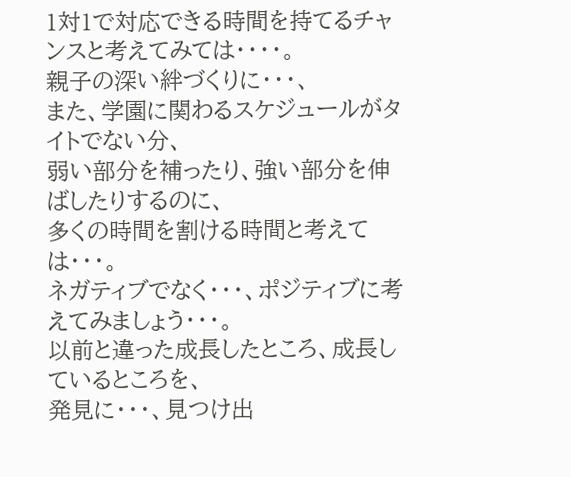1対1で対応できる時間を持てるチャンスと考えてみては・・・・。
親子の深い絆づくりに・・・、
また、学園に関わるスケジュールがタイトでない分、
弱い部分を補ったり、強い部分を伸ばしたりするのに、
多くの時間を割ける時間と考えては・・・。
ネガティブでなく・・・、ポジティブに考えてみましょう・・・。
以前と違った成長したところ、成長しているところを、
発見に・・・、見つけ出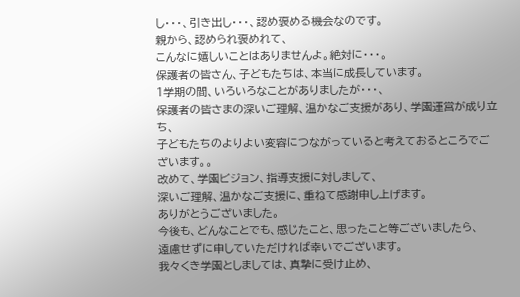し・・・、引き出し・・・、認め褒める機会なのです。
親から、認められ褒めれて、
こんなに嬉しいことはありませんよ。絶対に・・・。
保護者の皆さん、子どもたちは、本当に成長しています。
1学期の間、いろいろなことがありましたが・・・、
保護者の皆さまの深いご理解、温かなご支援があり、学園運営が成り立ち、
子どもたちのよりよい変容につながっていると考えておるところでございます。。
改めて、学園ビジョン、指導支援に対しまして、
深いご理解、温かなご支援に、重ねて感謝申し上げます。
ありがとうございました。
今後も、どんなことでも、感じたこと、思ったこと等ございましたら、
遠慮せずに申していただければ幸いでございます。
我々くき学園としましては、真摯に受け止め、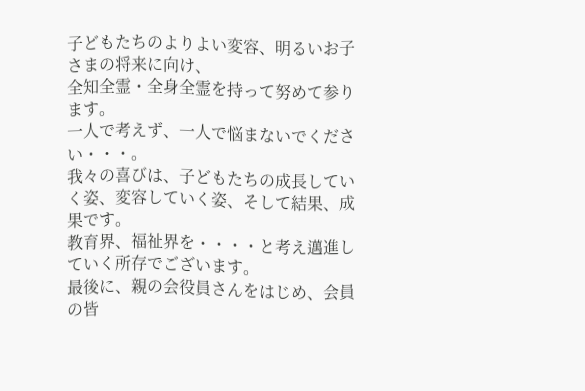子どもたちのよりよい変容、明るいお子さまの将来に向け、
全知全霊・全身全霊を持って努めて参ります。
一人で考えず、一人で悩まないでください・・・。
我々の喜びは、子どもたちの成長していく姿、変容していく姿、そして結果、成果です。
教育界、福祉界を・・・・と考え邁進していく所存でございます。
最後に、親の会役員さんをはじめ、会員の皆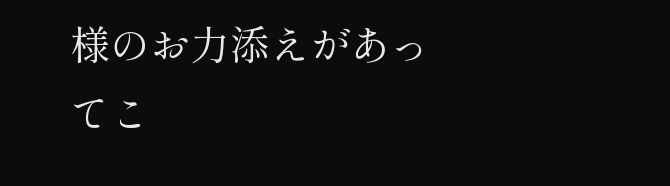様のお力添えがあってこ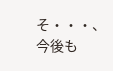そ・・・、
今後も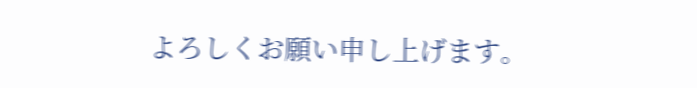よろしくお願い申し上げます。